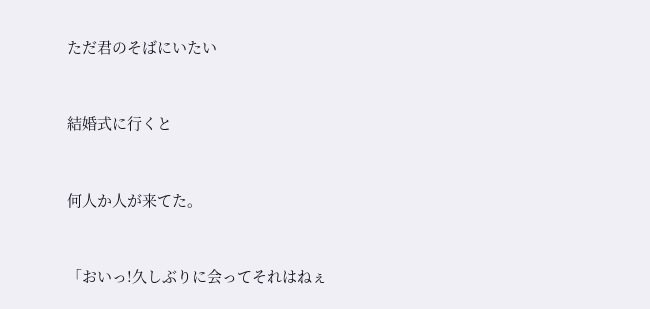ただ君のそばにいたい


結婚式に行くと


何人か人が来てた。


「おいっ!久しぶりに会ってそれはねぇ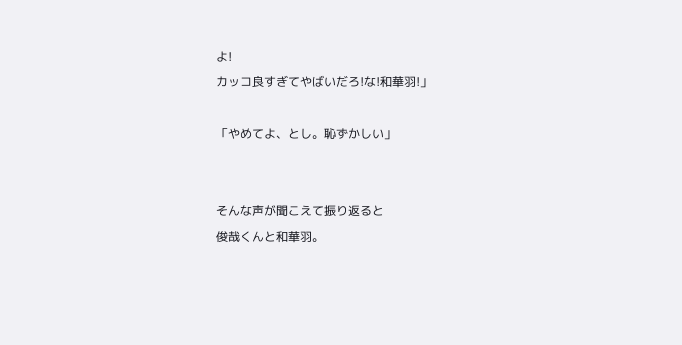よ!
カッコ良すぎてやばいだろ!な!和華羽!」

「やめてよ、とし。恥ずかしい」


そんな声が聞こえて振り返ると
俊哉くんと和華羽。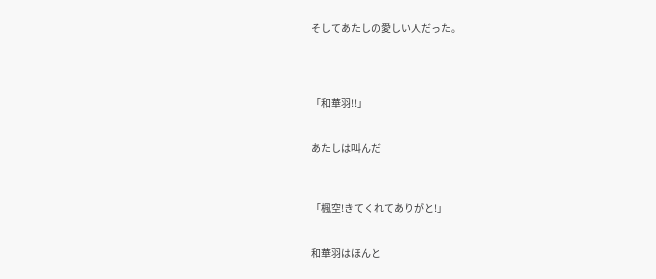そしてあたしの愛しい人だった。




「和華羽!!」


あたしは叫んだ



「楓空!きてくれてありがと!」


和華羽はほんと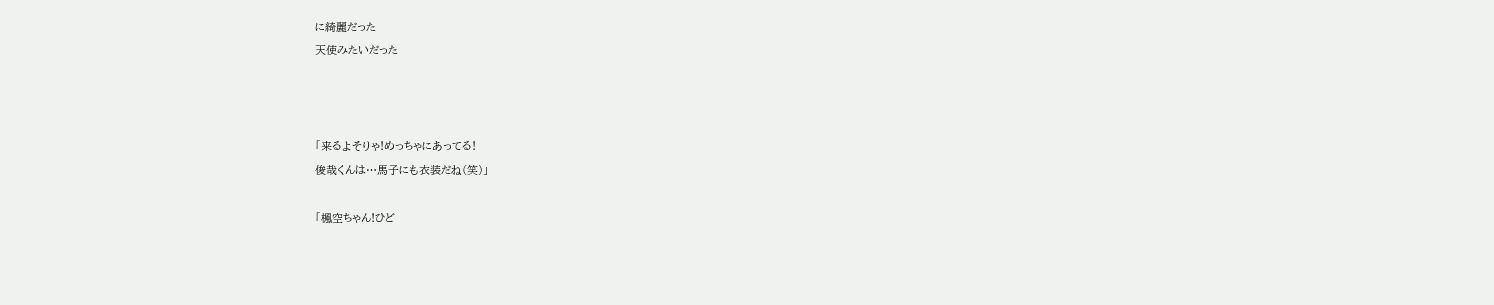に綺麗だった
天使みたいだった



「来るよそりゃ!めっちゃにあってる!
俊哉くんは…馬子にも衣装だね(笑)」

「楓空ちゃん!ひど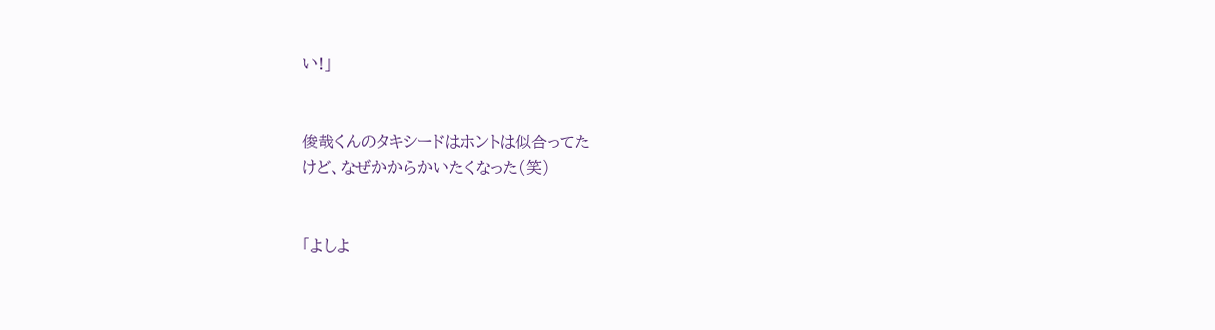い!」


俊哉くんのタキシードはホントは似合ってた
けど、なぜかからかいたくなった(笑)


「よしよ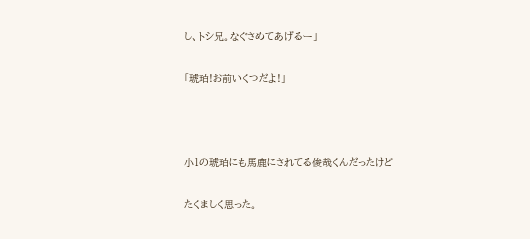し、トシ兄。なぐさめてあげるー」

「琥珀!お前いくつだよ!」



小1の琥珀にも馬鹿にされてる俊哉くんだったけど

たくましく思った。